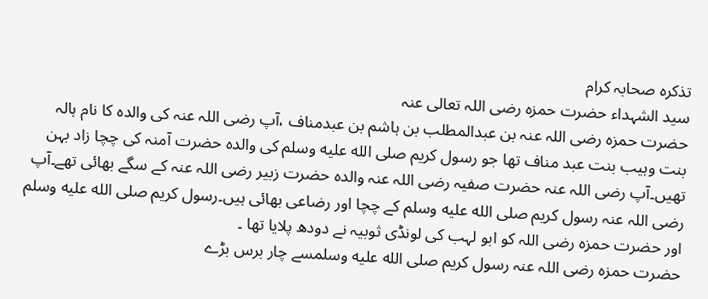تذکرہ صحابہ کرام
سید الشہداء حضرت حمزہ رضی اللہ تعالی عنہ
حضرت حمزہ رضی اللہ عنہ بن عبدالمطلب بن ہاشم بن عبدمناف ،آپ رضی اللہ عنہ کی والدہ کا نام ہالہ بنت وہیب بنت عبد مناف تھا جو رسول کریم صلى الله عليه وسلم کی والدہ حضرت آمنہ کی چچا زاد بہن تھیں۔آپ رضی اللہ عنہ حضرت صفیہ رضی اللہ عنہ والدہ حضرت زبیر رضی اللہ عنہ کے سگے بھائی تھے۔آپ رضی اللہ عنہ رسول کریم صلى الله عليه وسلم کے چچا اور رضاعی بھائی ہیں۔رسول کریم صلى الله عليه وسلم اور حضرت حمزہ رضی اللہ کو ابو لہب کی لونڈی ثوبیہ نے دودھ پلایا تھا ۔
حضرت حمزہ رضی اللہ عنہ رسول کریم صلى الله عليه وسلمسے چار برس بڑے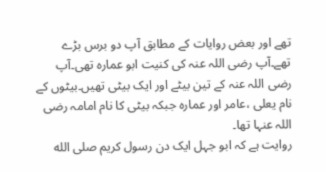تھے اور بعض روایات کے مطابق آپ دو برس بڑے تھے۔آپ رضی اللہ عنہ کی کنیت ابو عمارہ تھی۔آپ رضی اللہ عنہ کے تین بیٹے اور ایک بیٹی تھیں۔بیٹوں کے نام یعلی ،عامر اور عمارہ جبکہ بیٹی کا نام امامہ رضی اللہ عنہا تھا۔
روایت ہے کہ ابو جہل ایک دن رسول کریم صلى الله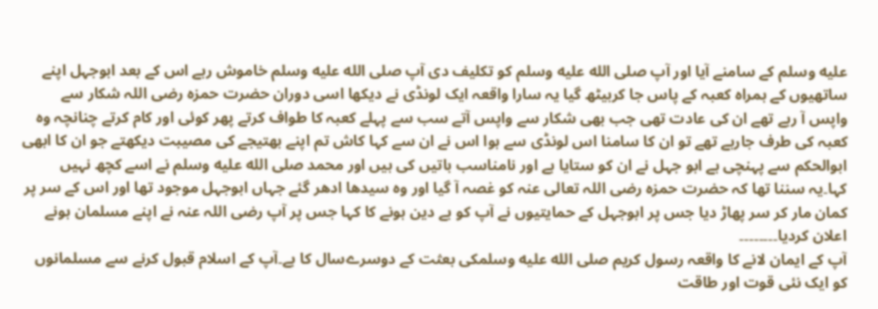عليه وسلم کے سامنے آیا اور آپ صلى الله عليه وسلم کو تکلیف دی آپ صلى الله عليه وسلم خاموش رہے اس کے بعد ابوجہل اپنے ساتھیوں کے ہمراہ کعبہ کے پاس جا کربیٹھ گیا یہ سارا واقعہ ایک لونڈی نے دیکھا اسی دوران حضرت حمزہ رضی اللہ شکار سے واپس آ رہے تھے ان کی عادت تھی جب بھی شکار سے واپس آتے سب سے پہلے کعبہ کا طواف کرتے پھر کوئی اور کام کرتے چنانچہ وہ کعبہ کی طرف جارہے تھے تو ان کا سامنا اس لونڈی سے ہوا اس نے ان سے کہا کاش تم اپنے بھتیجے کی مصیبت دیکھتے جو ان کا ابھی ابوالحکم سے پہنچی ہے ابو جہل نے ان کو ستایا ہے اور نامناسب باتیں کی ہیں اور محمد صلى الله عليه وسلم نے اسے کچھ نہیں کہا۔یہ سننا تھا کہ حضرت حمزہ رضی اللہ تعالی عنہ کو غصہ آ گیا اور وہ سیدھا ادھر گئے جہاں ابوجہل موجود تھا اور اس کے سر پر کمان مار کر سر پھاڑ دیا جس پر ابوجہل کے حمایتیوں نے آپ کو بے دین ہونے کا کہا جس پر آپ رضی اللہ عنہ نے اپنے مسلمان ہونے اعلان کردیا۔۔۔۔۔۔۔۔
آپ کے ایمان لانے کا واقعہ رسول کریم صلى الله عليه وسلمکی بعثت کے دوسرےسال کا ہے۔آپ کے اسلام قبول کرنے سے مسلمانوں کو ایک نئی قوت اور طاقت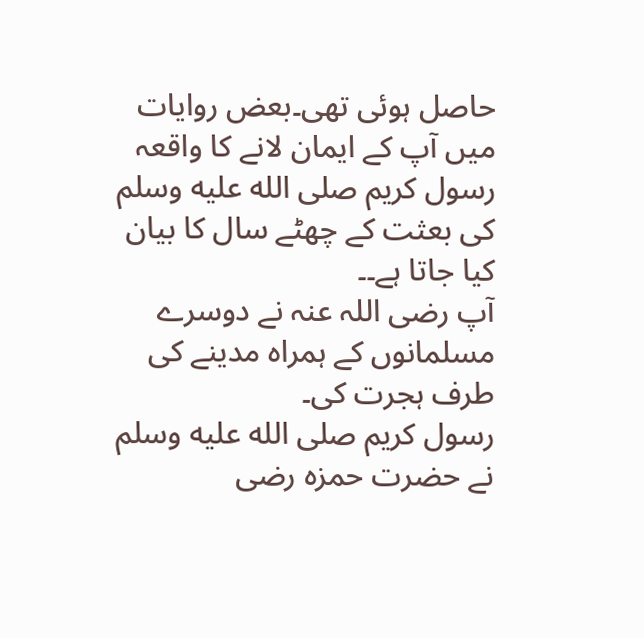حاصل ہوئی تھی۔بعض روایات میں آپ کے ایمان لانے کا واقعہ رسول کریم صلى الله عليه وسلم کی بعثت کے چھٹے سال کا بیان کیا جاتا ہے۔۔
آپ رضی اللہ عنہ نے دوسرے مسلمانوں کے ہمراہ مدینے کی طرف ہجرت کی۔
رسول کریم صلى الله عليه وسلم نے حضرت حمزہ رضی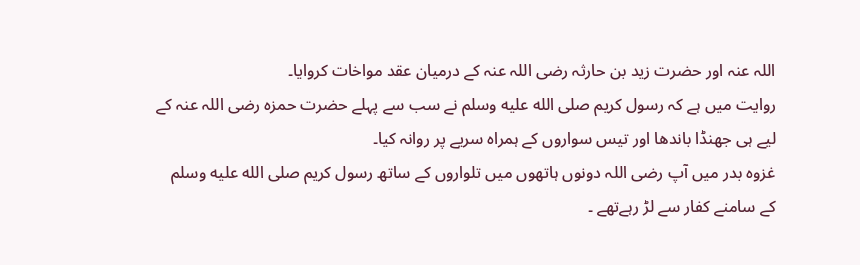اللہ عنہ اور حضرت زید بن حارثہ رضی اللہ عنہ کے درمیان عقد مواخات کروایا۔
روایت میں ہے کہ رسول کریم صلى الله عليه وسلم نے سب سے پہلے حضرت حمزہ رضی اللہ عنہ کے لیے ہی جھنڈا باندھا اور تیس سواروں کے ہمراہ سریے پر روانہ کیا۔
غزوہ بدر میں آپ رضی اللہ دونوں ہاتھوں میں تلواروں کے ساتھ رسول کریم صلى الله عليه وسلم کے سامنے کفار سے لڑ رہےتھے ۔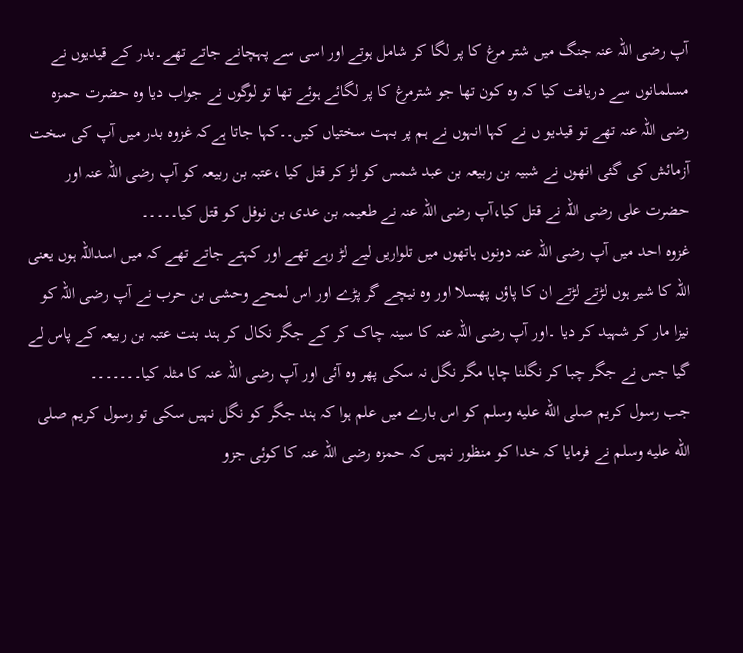آپ رضی اللہ عنہ جنگ میں شتر مرغ کا پر لگا کر شامل ہوتے اور اسی سے پہچانے جاتے تھے۔بدر کے قیدیوں نے مسلمانوں سے دریافت کیا کہ وہ کون تھا جو شترمرغ کا پر لگائے ہوئے تھا تو لوگوں نے جواب دیا وہ حضرت حمزہ رضی اللہ عنہ تھے تو قیدیو ں نے کہا انہوں نے ہم پر بہت سختیاں کیں۔۔کہا جاتا ہےکہ غزوہ بدر میں آپ کی سخت آزمائش کی گئی انھوں نے شبیہ بن ربیعہ بن عبد شمس کو لڑ کر قتل کیا ،عتبہ بن ربیعہ کو آپ رضی اللہ عنہ اور حضرت علی رضی اللہ نے قتل کیا،آپ رضی اللہ عنہ نے طعیمہ بن عدی بن نوفل کو قتل کیا۔۔۔۔۔
غزوہ احد میں آپ رضی اللہ عنہ دونوں ہاتھوں میں تلواریں لیے لڑ رہے تھے اور کہتے جاتے تھے کہ میں اسداللہ ہوں یعنی اللہ کا شیر ہوں لڑتے لڑتے ان کا پاؤں پھسلا اور وہ نیچے گر پڑے اور اس لمحے وحشی بن حرب نے آپ رضی اللہ کو نیزا مار کر شہید کر دیا ۔اور آپ رضی اللہ عنہ کا سینہ چاک کر کے جگر نکال کر ہند بنت عتبہ بن ربیعہ کے پاس لے گیا جس نے جگر چبا کر نگلنا چاہا مگر نگل نہ سکی پھر وہ آئی اور آپ رضی اللہ عنہ کا مثلہ کیا۔۔۔۔۔۔۔
جب رسول کریم صلى الله عليه وسلم کو اس بارے میں علم ہوا کہ ہند جگر کو نگل نہیں سکی تو رسول کریم صلى الله عليه وسلم نے فرمایا کہ خدا کو منظور نہیں کہ حمزہ رضی اللہ عنہ کا کوئی جزو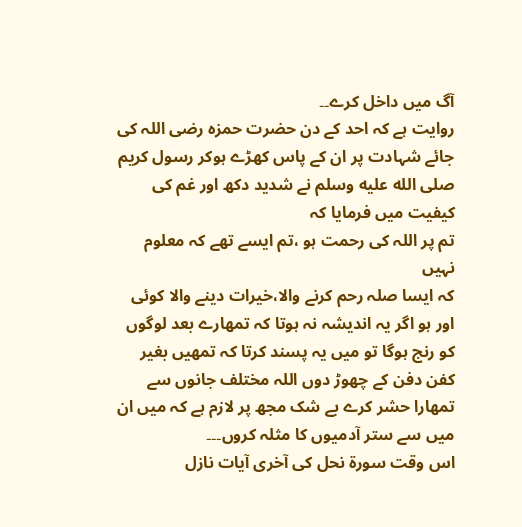آگ میں داخل کرے۔۔
روایت ہے کہ احد کے دن حضرت حمزہ رضی اللہ کی جائے شہادت پر ان کے پاس کھڑے ہوکر رسول کریم صلى الله عليه وسلم نے شدید دکھ اور غم کی کیفیت میں فرمایا کہ
تم پر اللہ کی رحمت ہو ،تم ایسے تھے کہ معلوم نہیں
کہ ایسا صلہ رحم کرنے والا،خیرات دینے والا کوئی اور ہو اگر یہ اندیشہ نہ ہوتا کہ تمھارے بعد لوگوں کو رنج ہوگا تو میں یہ پسند کرتا کہ تمھیں بغیر کفن دفن کے چھوڑ دوں اللہ مختلف جانوں سے تمھارا حشر کرے بے شک مجھ پر لازم ہے کہ میں ان میں سے ستر آدمیوں کا مثلہ کروں۔۔۔
اس وقت سورۃ نحل کی آخری آیات نازل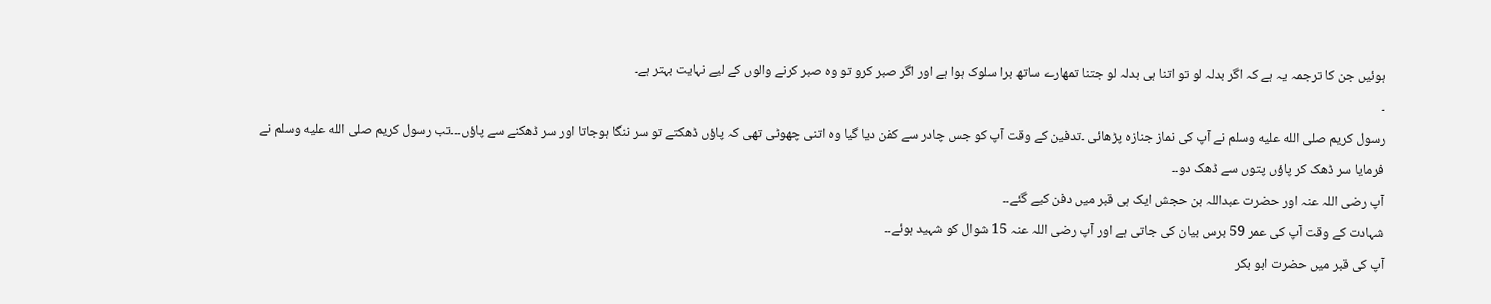ہوئیں جن کا ترجمہ یہ ہے کہ اگر بدلہ لو تو اتنا ہی بدلہ لو جتنا تمھارے ساتھ برا سلوک ہوا ہے اور اگر صبر کرو تو وہ صبر کرنے والوں کے لیے نہایت بہتر ہے۔
۔
رسول کریم صلى الله عليه وسلم نے آپ کی نماز جنازہ پڑھائی ۔تدفین کے وقت آپ کو جس چادر سے کفن دیا گیا وہ اتنی چھوٹی تھی کہ پاؤں ڈھکتے تو سر ننگا ہوجاتا اور سر ڈھکنے سے پاؤں۔۔۔تب رسول کریم صلى الله عليه وسلم نے فرمایا سر ڈھک کر پاؤں پتوں سے ڈھک دو۔۔
آپ رضی اللہ عنہ اور حضرت عبداللہ بن حجش ایک ہی قبر ميں دفن کیے گئے۔۔
شہادت کے وقت آپ کی عمر 59 برس بیان کی جاتی ہے اور آپ رضی اللہ عنہ 15 شوال کو شہید ہوئے۔۔
آپ کی قبر میں حضرت ابو بکر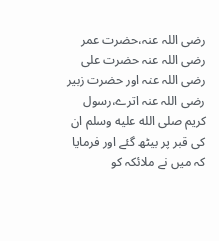رضی اللہ عنہ،حضرت عمر رضی اللہ عنہ حضرت علی رضی اللہ عنہ اور حضرت زبیر رضی اللہ عنہ اترے،رسول کریم صلى الله عليه وسلم ان کی قبر پر بیٹھ گئے اور فرمایا کہ میں نے ملائکہ کو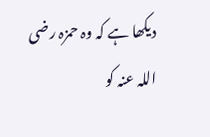دیکھا ہے کہ وہ حمزہ رضی اللہ عنہ کو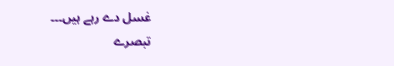غسل دے رہے ہیں۔۔۔
تبصرے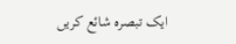ایک تبصرہ شائع کریں